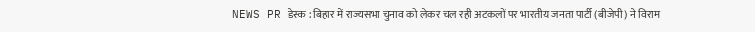NEWS PR डेस्क : बिहार में राज्यसभा चुनाव को लेकर चल रही अटकलों पर भारतीय जनता पार्टी (बीजेपी) ने विराम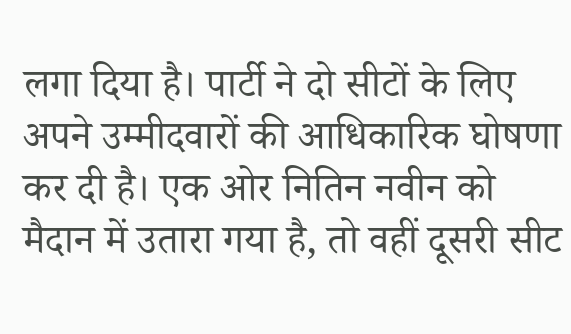लगा दिया है। पार्टी ने दो सीटों के लिए अपने उम्मीदवारों की आधिकारिक घोषणा कर दी है। एक ओर नितिन नवीन को मैदान में उतारा गया है, तो वहीं दूसरी सीट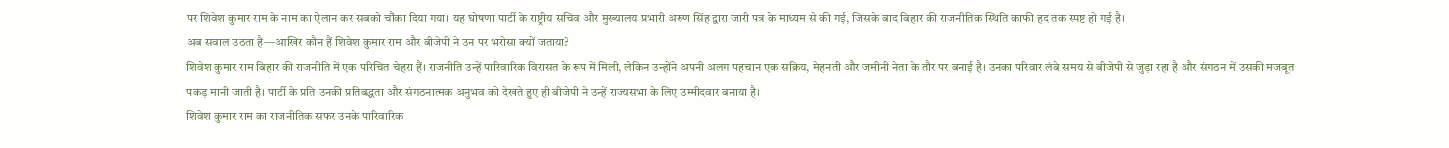पर शिवेश कुमार राम के नाम का ऐलान कर सबको चौंका दिया गया। यह घोषणा पार्टी के राष्ट्रीय सचिव और मुख्यालय प्रभारी अरुण सिंह द्वारा जारी पत्र के माध्यम से की गई, जिसके बाद बिहार की राजनीतिक स्थिति काफी हद तक स्पष्ट हो गई है।
अब सवाल उठता है—आखिर कौन हैं शिवेश कुमार राम और बीजेपी ने उन पर भरोसा क्यों जताया?
शिवेश कुमार राम बिहार की राजनीति में एक परिचित चेहरा हैं। राजनीति उन्हें पारिवारिक विरासत के रूप में मिली, लेकिन उन्होंने अपनी अलग पहचान एक सक्रिय, मेहनती और जमीनी नेता के तौर पर बनाई है। उनका परिवार लंबे समय से बीजेपी से जुड़ा रहा है और संगठन में उसकी मजबूत पकड़ मानी जाती है। पार्टी के प्रति उनकी प्रतिबद्धता और संगठनात्मक अनुभव को देखते हुए ही बीजेपी ने उन्हें राज्यसभा के लिए उम्मीदवार बनाया है।
शिवेश कुमार राम का राजनीतिक सफर उनके पारिवारिक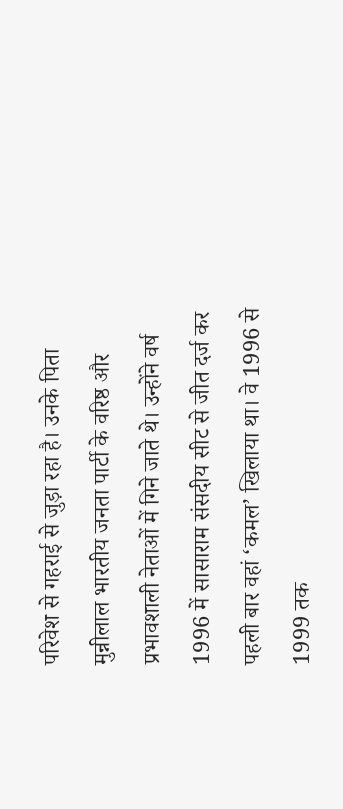परिवेश से गहराई से जुड़ा रहा है। उनके पिता मुन्नीलाल भारतीय जनता पार्टी के वरिष्ठ और प्रभावशाली नेताओं में गिने जाते थे। उन्होंने वर्ष 1996 में सासाराम संसदीय सीट से जीत दर्ज कर पहली बार वहां ‘कमल’ खिलाया था। वे 1996 से 1999 तक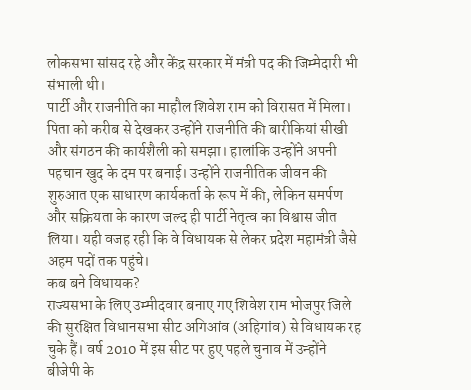लोकसभा सांसद रहे और केंद्र सरकार में मंत्री पद की जिम्मेदारी भी संभाली थी।
पार्टी और राजनीति का माहौल शिवेश राम को विरासत में मिला। पिता को करीब से देखकर उन्होंने राजनीति की बारीकियां सीखी और संगठन की कार्यशैली को समझा। हालांकि उन्होंने अपनी पहचान खुद के दम पर बनाई। उन्होंने राजनीतिक जीवन की शुरुआत एक साधारण कार्यकर्ता के रूप में की, लेकिन समर्पण और सक्रियता के कारण जल्द ही पार्टी नेतृत्व का विश्वास जीत लिया। यही वजह रही कि वे विधायक से लेकर प्रदेश महामंत्री जैसे अहम पदों तक पहुंचे।
कब बने विधायक?
राज्यसभा के लिए उम्मीदवार बनाए गए शिवेश राम भोजपुर जिले की सुरक्षित विधानसभा सीट अगिआंव (अहिगांव) से विधायक रह चुके हैं। वर्ष 2010 में इस सीट पर हुए पहले चुनाव में उन्होंने बीजेपी के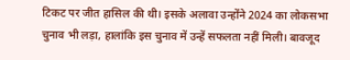टिकट पर जीत हासिल की थी। इसके अलावा उन्होंने 2024 का लोकसभा चुनाव भी लड़ा, हालांकि इस चुनाव में उन्हें सफलता नहीं मिली। बावजूद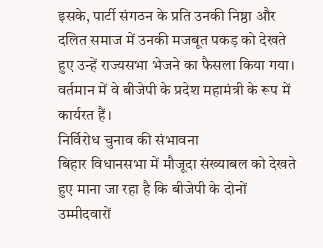इसके, पार्टी संगठन के प्रति उनकी निष्ठा और दलित समाज में उनकी मजबूत पकड़ को देखते हुए उन्हें राज्यसभा भेजने का फैसला किया गया। वर्तमान में वे बीजेपी के प्रदेश महामंत्री के रूप में कार्यरत हैं।
निर्विरोध चुनाव की संभावना
बिहार विधानसभा में मौजूदा संख्याबल को देखते हुए माना जा रहा है कि बीजेपी के दोनों उम्मीदवारों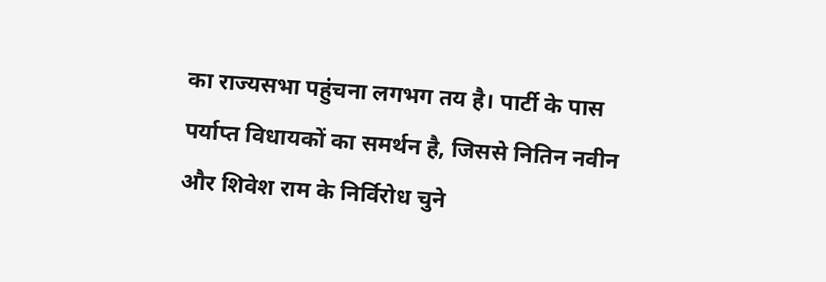का राज्यसभा पहुंचना लगभग तय है। पार्टी के पास पर्याप्त विधायकों का समर्थन है, जिससे नितिन नवीन और शिवेश राम के निर्विरोध चुने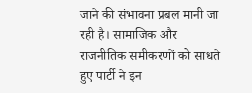जाने की संभावना प्रबल मानी जा रही है। सामाजिक और राजनीतिक समीकरणों को साधते हुए पार्टी ने इन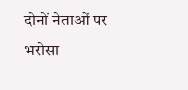दोनों नेताओं पर भरोसा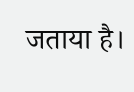जताया है।